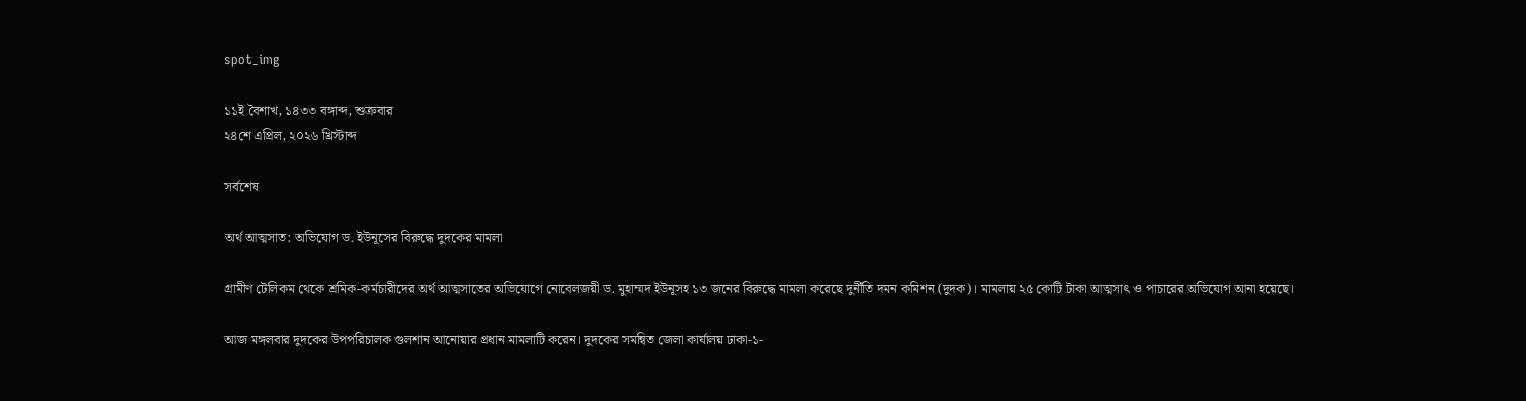spot_img

১১ই বৈশাখ, ১৪৩৩ বঙ্গাব্দ, শুক্রবার
২৪শে এপ্রিল, ২০২৬ খ্রিস্টাব্দ

সর্বশেষ

অর্থ আত্মসাত: অভিযোগ ড. ইউনূসের বিরু‌দ্ধে দুদকের মামলা

গ্রামীণ টেলিকম থেকে শ্রমিক-কর্মচারীদের অর্থ আত্মসাতের অ‌ভি‌যো‌গে নোবেলজয়ী ড. মুহাম্মদ ইউনূসহ ১৩ জনের বিরুদ্ধে মামলা করেছে দুর্নী‌তি দমন ক‌মিশন (দুদক)। মামলায় ২৫ কো‌টি টাকা আত্মসাৎ ও পাচা‌রের অ‌ভি‌যোগ আনা হ‌য়ে‌ছে।

আজ মঙ্গলবার দুদকের উপপ‌রিচালক গুলশান আনোয়ার প্রধান মামলা‌টি ক‌রেন। দুদ‌কের সম‌ন্বিত জেলা কার্যালয় ঢাকা-১-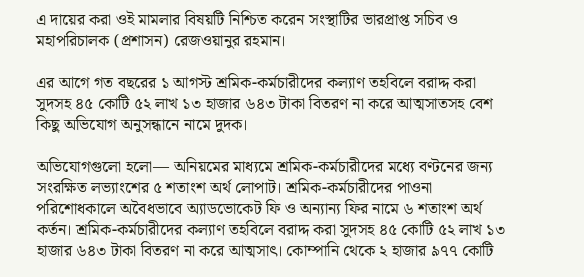এ দা‌য়ের করা ওই মামলার বিষয়‌টি নি‌শ্চিত ক‌রেন সংস্থা‌টির ভারপ্রাপ্ত স‌চিব ও মহাপ‌রিচালক (প্রশাসন) রেজওয়ানুর রহমান।

এর আগে গত বছ‌রের ১ আগস্ট শ্রমিক-কর্মচারীদের কল্যাণ তহবিলে বরাদ্দ করা সুদসহ ৪৫ কোটি ৫২ লাখ ১৩ হাজার ৬৪৩ টাকা বিতরণ না করে আত্মসাতসহ বেশ‌ কিছু অ‌ভি‌যোগ অনুসন্ধা‌নে না‌মে দুদক।

অভিযোগগুলো হলো— অনিয়মের মাধ্যমে শ্রমিক-কর্মচারীদের মধ্যে বণ্টনের জন্য সংরক্ষিত লভ্যাংশের ৫ শতাংশ অর্থ লোপাট। শ্রমিক-কর্মচারীদের পাওনা পরিশোধকালে অবৈধভাবে অ্যাডভোকেট ফি ও অন্যান্য ফির নামে ৬ শতাংশ অর্থ কর্তন। শ্রমিক-কর্মচারীদের কল্যাণ তহবিলে বরাদ্দ করা সুদসহ ৪৫ কোটি ৫২ লাখ ১৩ হাজার ৬৪৩ টাকা বিতরণ না করে আত্মসাৎ। কোম্পানি থেকে ২ হাজার ৯৭৭ কোটি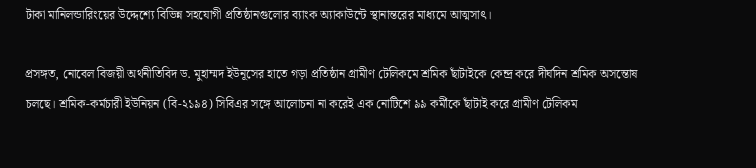টাকা মানিলন্ডারিংয়ের উদ্দেশ্যে বিভিন্ন সহযোগী প্রতিষ্ঠানগুলোর ব্যাংক অ্যাকাউন্টে স্থানান্তরের মাধ্যমে আত্মসাৎ।

প্রসঙ্গত, নোবেল বিজয়ী অর্থনীতিবিদ ড. মুহাম্মদ ইউনূসের হাতে গড়া প্রতিষ্ঠান গ্রামীণ টেলিকমে শ্রমিক ছাঁটাইকে কেন্দ্র করে দীর্ঘদিন শ্রমিক অসন্তোষ চলছে। শ্রমিক-কর্মচারী ইউনিয়ন (বি-২১৯৪) সিবিএর সঙ্গে আলোচনা না করেই এক নোটিশে ৯৯ কর্মীকে ছাঁটাই করে গ্রামীণ টেলিকম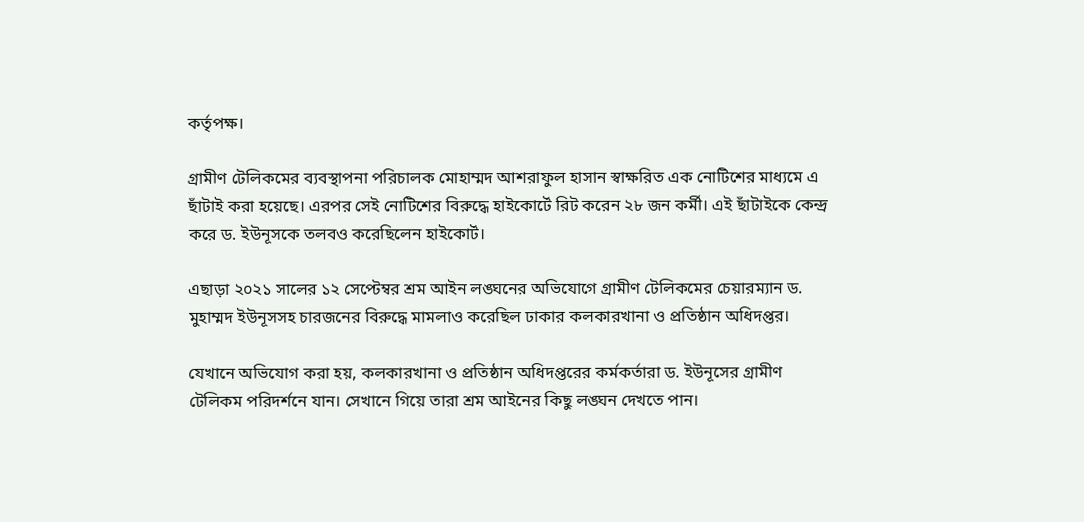কর্তৃপক্ষ।

গ্রামীণ টেলিকমের ব্যবস্থাপনা পরিচালক মোহাম্মদ আশরাফুল হাসান স্বাক্ষরিত এক নোটিশের মাধ্যমে এ ছাঁটাই করা হয়েছে। এরপর সেই নোটিশের বিরুদ্ধে হাইকোর্টে রিট করেন ২৮ জন কর্মী। এই ছাঁটাইকে কেন্দ্র করে ড. ইউনূসকে তলবও করেছিলেন হাইকোর্ট।

এছাড়া ২০২১ সা‌লের ১২ সেপ্টেম্বর শ্রম আইন লঙ্ঘনের অভিযোগে গ্রামীণ টেলিকমের চেয়ারম্যান ড. মুহাম্মদ ইউনূসসহ চারজনের বিরুদ্ধে মামলাও করেছিল ঢাকার কলকারখানা ও প্রতিষ্ঠান অধিদপ্তর।

যেখানে অভিযোগ করা হয়, কলকারখানা ও প্রতিষ্ঠান অধিদপ্তরের কর্মকর্তারা ড. ইউনূসের গ্রামীণ টেলিকম পরিদর্শনে যান। সেখানে গিয়ে তারা শ্রম আইনের কিছু লঙ্ঘন দেখতে পান।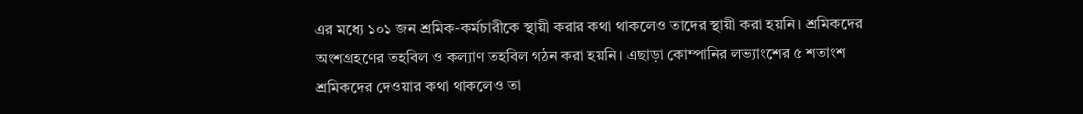এর মধ্যে ১০১ জন শ্রমিক-কর্মচারীকে স্থায়ী করার কথা থাকলেও তাদের স্থায়ী করা হয়নি। শ্রমিকদের অংশগ্রহণের তহবিল ও কল্যাণ তহবিল গঠন করা হয়নি। এছাড়া কোম্পানির লভ্যাংশের ৫ শতাংশ শ্রমিকদের দেওয়ার কথা থাকলেও তা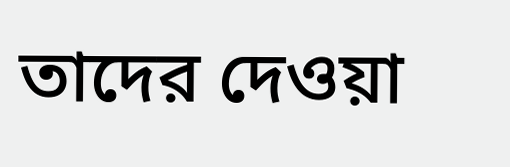তাদের দেওয়া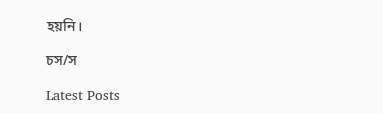হয়নি।

চস/স

Latest Posts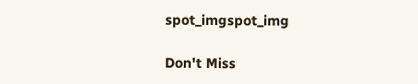spot_imgspot_img

Don't Miss